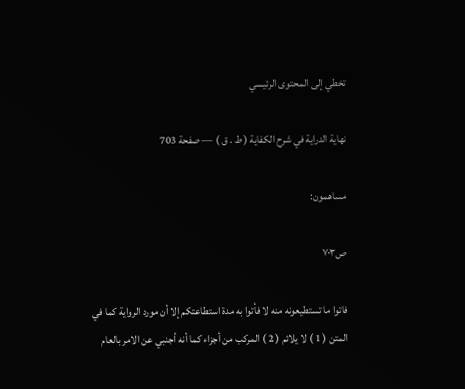تخطي إلى المحتوى الرئيسي

نهاية الدراية في شرح الكفاية ( ط . ق ) — صفحة 703

مساهمون:

ص٧٠٣

فاتوا ما تستطيعونه منه لا فأتوا به مدة استطاعتكم إلا أن مورد الرواية كما في المتن ( 1 ) لا يلائم ( 2 ) المركب من أجزاء كما أنه أجنبي عن الامر بالعام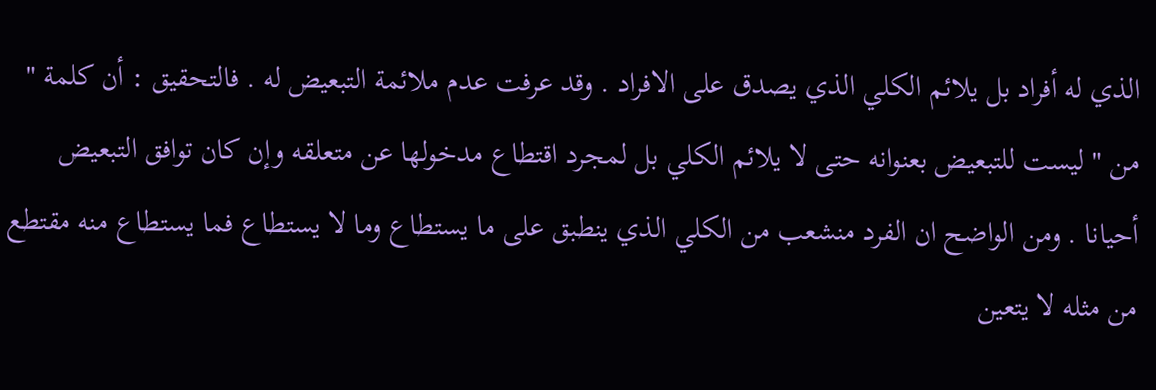الذي له أفراد بل يلائم الكلي الذي يصدق على الافراد . وقد عرفت عدم ملائمة التبعيض له . فالتحقيق : أن كلمة " من " ليست للتبعيض بعنوانه حتى لا يلائم الكلي بل لمجرد اقتطاع مدخولها عن متعلقه وإن كان توافق التبعيض أحيانا . ومن الواضح ان الفرد منشعب من الكلي الذي ينطبق على ما يستطاع وما لا يستطاع فما يستطاع منه مقتطع من مثله لا يتعين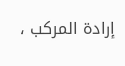إرادة المركب ،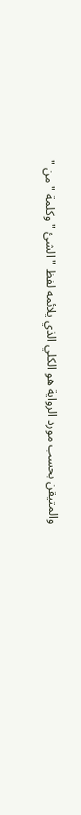والمتيقن بحسب مورد الرواية هو الكلي الذي يلائمه لفظ " الشئ " وكلمة " من "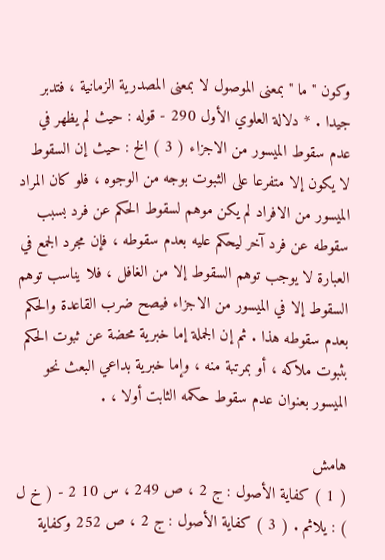وكون " ما " بمعنى الموصول لا بمعنى المصدرية الزمانية ، فتدبر جيدا . * دلالة العلوي الأول 290 - قوله : حيث لم يظهر في عدم سقوط الميسور من الاجزاء ( 3 ) الخ : حيث إن السقوط لا يكون إلا متفرعا على الثبوت بوجه من الوجوه ، فلو كان المراد الميسور من الافراد لم يكن موهم لسقوط الحكم عن فرد بسبب سقوطه عن فرد آخر ليحكم عليه بعدم سقوطه ، فإن مجرد الجمع في العبارة لا يوجب توهم السقوط إلا من الغافل ، فلا يناسب توهم السقوط إلا في الميسور من الاجزاء فيصح ضرب القاعدة والحكم بعدم سقوطه هذا . ثم إن الجملة إما خبرية محضة عن ثبوت الحكم بثبوت ملاكه ، أو بمرتبة منه ، وإما خبرية بداعي البعث نحو الميسور بعنوان عدم سقوط حكمه الثابت أولا ، .

هامش
( 1 ) كفاية الأصول : ج 2 ، ص 249 ، س 10 2 - ( خ ل ) : يلاثم . ( 3 ) كفاية الأصول : ج 2 ، ص 252 وكفاية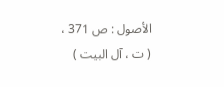الأصول : ص 371 ، ( ت ، آل البيت )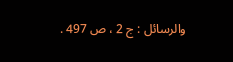والرسائل : ج 2 ، ص 497 .